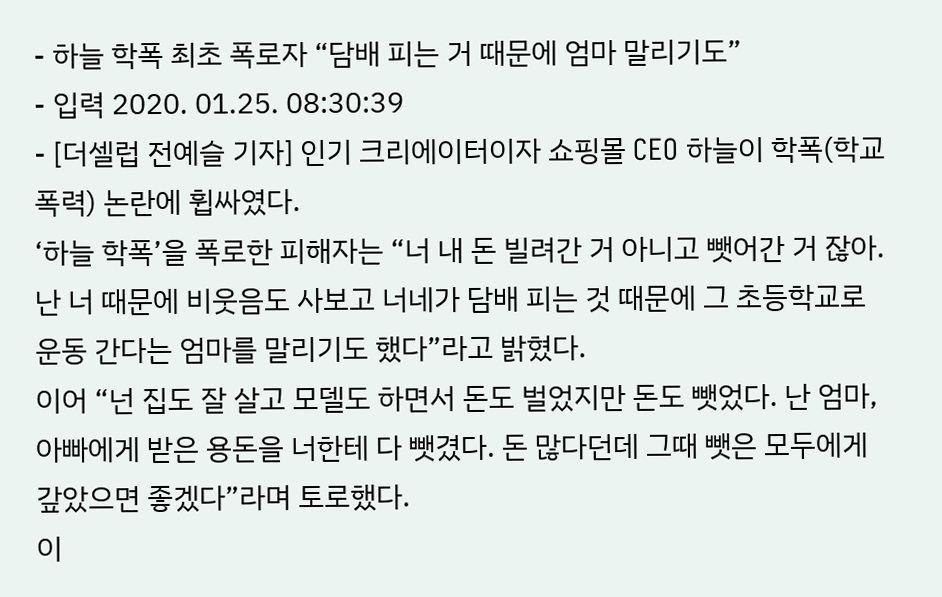- 하늘 학폭 최초 폭로자 “담배 피는 거 때문에 엄마 말리기도”
- 입력 2020. 01.25. 08:30:39
- [더셀럽 전예슬 기자] 인기 크리에이터이자 쇼핑몰 CEO 하늘이 학폭(학교폭력) 논란에 휩싸였다.
‘하늘 학폭’을 폭로한 피해자는 “너 내 돈 빌려간 거 아니고 뺏어간 거 잖아. 난 너 때문에 비웃음도 사보고 너네가 담배 피는 것 때문에 그 초등학교로 운동 간다는 엄마를 말리기도 했다”라고 밝혔다.
이어 “넌 집도 잘 살고 모델도 하면서 돈도 벌었지만 돈도 뺏었다. 난 엄마, 아빠에게 받은 용돈을 너한테 다 뺏겼다. 돈 많다던데 그때 뺏은 모두에게 갚았으면 좋겠다”라며 토로했다.
이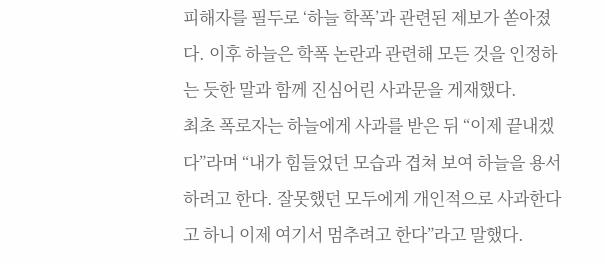피해자를 필두로 ‘하늘 학폭’과 관련된 제보가 쏟아졌다. 이후 하늘은 학폭 논란과 관련해 모든 것을 인정하는 듯한 말과 함께 진심어린 사과문을 게재했다.
최초 폭로자는 하늘에게 사과를 받은 뒤 “이제 끝내겠다”라며 “내가 힘들었던 모습과 겹쳐 보여 하늘을 용서하려고 한다. 잘못했던 모두에게 개인적으로 사과한다고 하니 이제 여기서 멈추려고 한다”라고 말했다.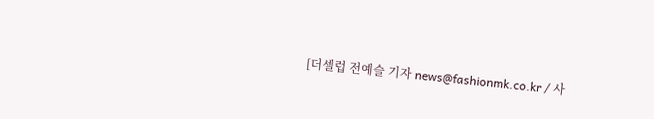[더셀럽 전예슬 기자 news@fashionmk.co.kr / 사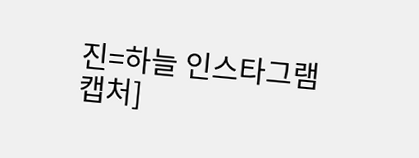진=하늘 인스타그램 캡처]